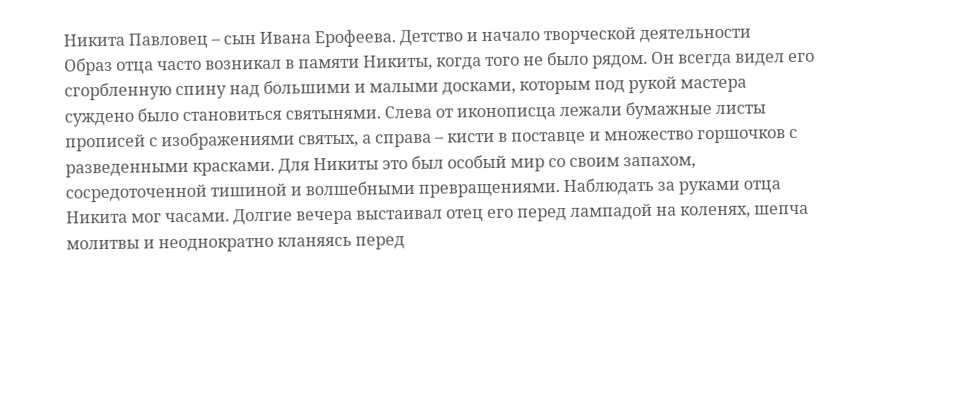Никита Павловец – сын Ивана Ерофеева. Детство и начало творческой деятельности
Образ отца часто возникал в памяти Никиты, когда того не было рядом. Он всегда видел его сгорбленную спину над большими и малыми досками, которым под рукой мастера суждено было становиться святынями. Слева от иконописца лежали бумажные листы прописей с изображениями святых, а справа – кисти в поставце и множество горшочков с разведенными красками. Для Никиты это был особый мир со своим запахом, сосредоточенной тишиной и волшебными превращениями. Наблюдать за руками отца Никита мог часами. Долгие вечера выстаивал отец его перед лампадой на коленях, шепча молитвы и неоднократно кланяясь перед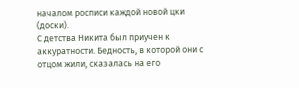началом росписи каждой новой цки (доски).
С детства Никита был приучен к аккуратности. Бедность, в которой они с отцом жили, сказалась на его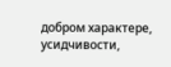добром характере, усидчивости,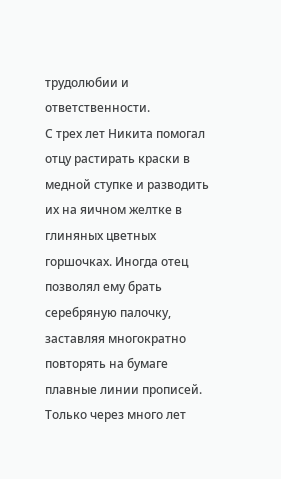трудолюбии и ответственности.
С трех лет Никита помогал отцу растирать краски в медной ступке и разводить их на яичном желтке в глиняных цветных горшочках. Иногда отец позволял ему брать серебряную палочку, заставляя многократно повторять на бумаге плавные линии прописей.
Только через много лет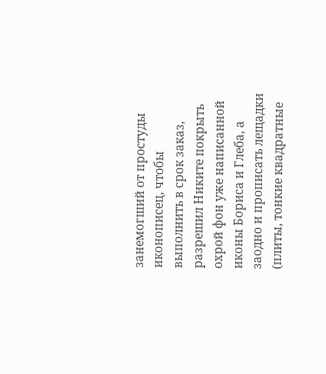занемогший от простуды иконописец, чтобы выполнить в срок заказ, разрешил Никите покрыть охрой фон уже написанной иконы Бориса и Глеба, а заодно и прописать лещадки (плиты, тонкие квадратные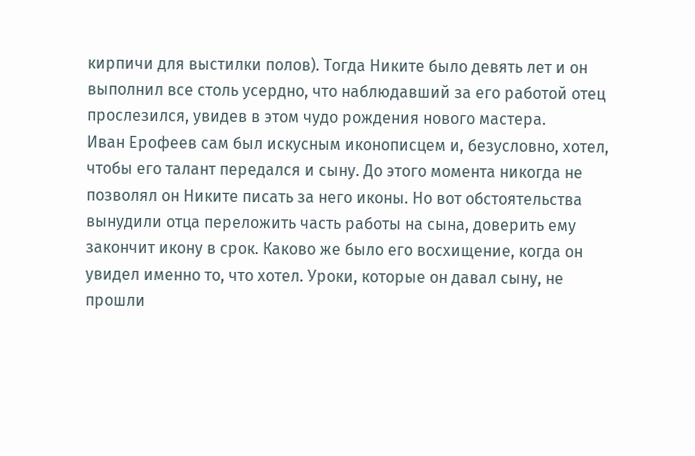кирпичи для выстилки полов). Тогда Никите было девять лет и он выполнил все столь усердно, что наблюдавший за его работой отец прослезился, увидев в этом чудо рождения нового мастера.
Иван Ерофеев сам был искусным иконописцем и, безусловно, хотел, чтобы его талант передался и сыну. До этого момента никогда не позволял он Никите писать за него иконы. Но вот обстоятельства вынудили отца переложить часть работы на сына, доверить ему закончит икону в срок. Каково же было его восхищение, когда он увидел именно то, что хотел. Уроки, которые он давал сыну, не прошли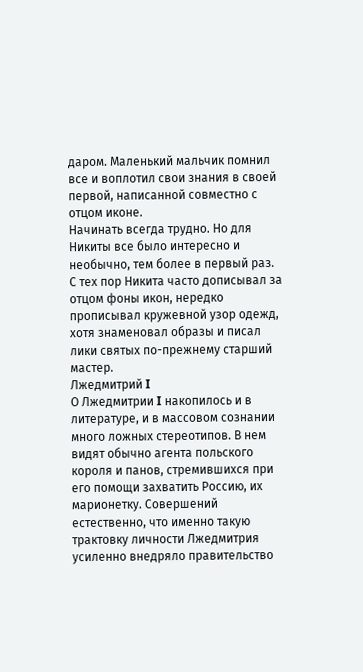даром. Маленький мальчик помнил все и воплотил свои знания в своей первой, написанной совместно с отцом иконе.
Начинать всегда трудно. Но для Никиты все было интересно и необычно, тем более в первый раз.
С тех пор Никита часто дописывал за отцом фоны икон, нередко прописывал кружевной узор одежд, хотя знаменовал образы и писал лики святых по-прежнему старший мастер.
Лжедмитрий I
О Лжедмитрии I накопилось и в литературе, и в массовом сознании много ложных стереотипов. В нем видят обычно агента польского короля и панов, стремившихся при его помощи захватить Россию, их марионетку. Совершений естественно, что именно такую трактовку личности Лжедмитрия усиленно внедряло правительство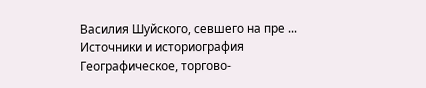Василия Шуйского, севшего на пре ...
Источники и историография
Географическое, торгово-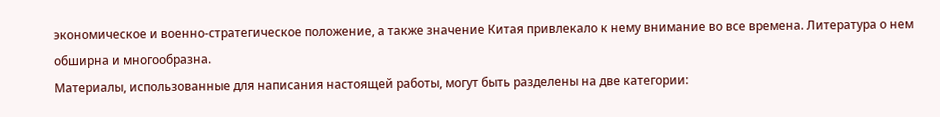экономическое и военно-стратегическое положение, а также значение Китая привлекало к нему внимание во все времена. Литература о нем обширна и многообразна.
Материалы, использованные для написания настоящей работы, могут быть разделены на две категории: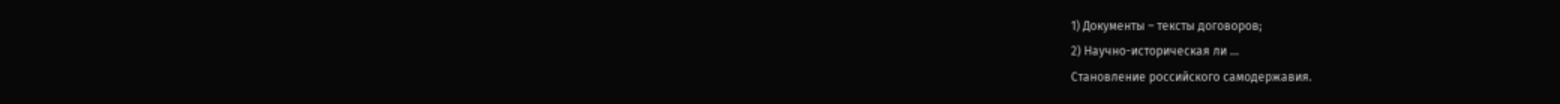1) Документы – тексты договоров;
2) Научно-историческая ли ...
Становление российского самодержавия.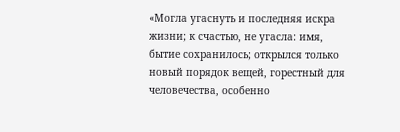«Могла угаснуть и последняя искра жизни; к счастью, не угасла: имя, бытие сохранилось; открылся только новый порядок вещей, горестный для человечества, особенно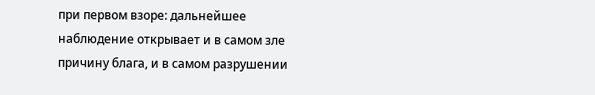при первом взоре: дальнейшее наблюдение открывает и в самом зле причину блага, и в самом разрушении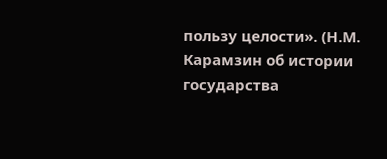пользу целости». (Н.М. Карамзин об истории государства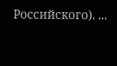Российского). ...